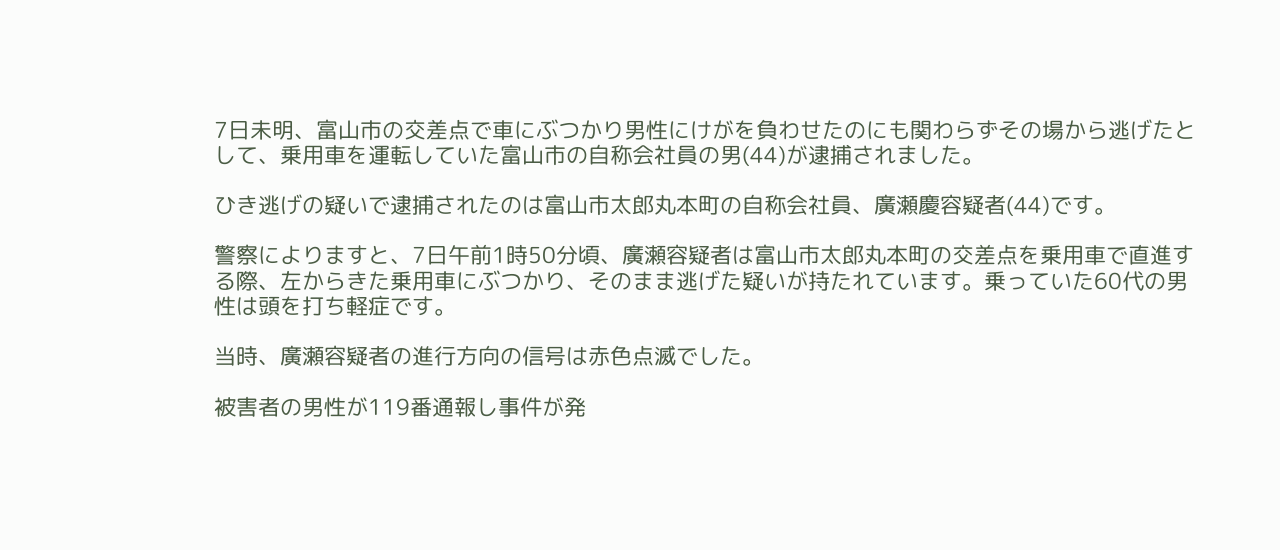7日未明、富山市の交差点で車にぶつかり男性にけがを負わせたのにも関わらずその場から逃げたとして、乗用車を運転していた富山市の自称会社員の男(44)が逮捕されました。

ひき逃げの疑いで逮捕されたのは富山市太郎丸本町の自称会社員、廣瀬慶容疑者(44)です。

警察によりますと、7日午前1時50分頃、廣瀬容疑者は富山市太郎丸本町の交差点を乗用車で直進する際、左からきた乗用車にぶつかり、そのまま逃げた疑いが持たれています。乗っていた60代の男性は頭を打ち軽症です。

当時、廣瀬容疑者の進行方向の信号は赤色点滅でした。

被害者の男性が119番通報し事件が発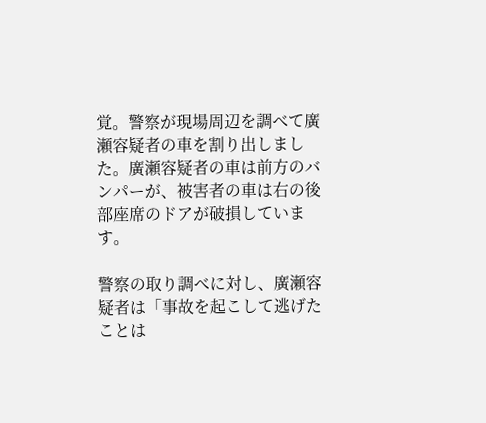覚。警察が現場周辺を調べて廣瀬容疑者の車を割り出しました。廣瀬容疑者の車は前方のバンパーが、被害者の車は右の後部座席のドアが破損しています。

警察の取り調べに対し、廣瀬容疑者は「事故を起こして逃げたことは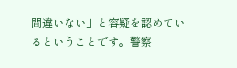間違いない」と容疑を認めているということです。警察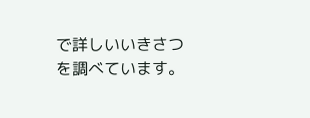で詳しいいきさつを調べています。